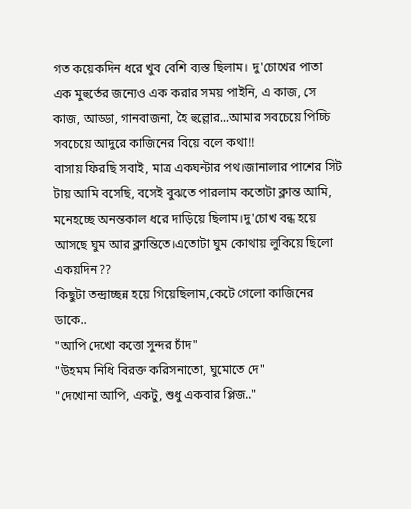গত কয়েকদিন ধরে খুব বেশি ব্যস্ত ছিলাম। দু'চোখের পাতা এক মুহুর্তের জন্যেও এক করার সময় পাইনি, এ কাজ, সে কাজ, আড্ডা, গানবাজনা, হৈ হুল্লোর...আমার সবচেয়ে পিচ্চি সবচেয়ে আদুরে কাজিনের বিয়ে বলে কথা!!
বাসায় ফিরছি সবাই, মাত্র একঘন্টার পথ।জানালার পাশের সিট টায় আমি বসেছি, বসেই বুঝতে পারলাম কতোটা ক্লান্ত আমি, মনেহচ্ছে অনন্তকাল ধরে দাড়িয়ে ছিলাম।দু'চোখ বন্ধ হয়ে আসছে ঘুম আর ক্লান্তিতে।এতোটা ঘুম কোথায় লুকিয়ে ছিলো একয়দিন??
কিছুটা তন্দ্রাচ্ছন্ন হয়ে গিয়েছিলাম,কেটে গেলো কাজিনের ডাকে..
"আপি দেখো কত্তো সুন্দর চাঁদ"
"উহমম নিধি বিরক্ত করিসনাতো, ঘুমোতে দে"
"দেখোনা আপি, একটু, শুধু একবার প্লিজ.."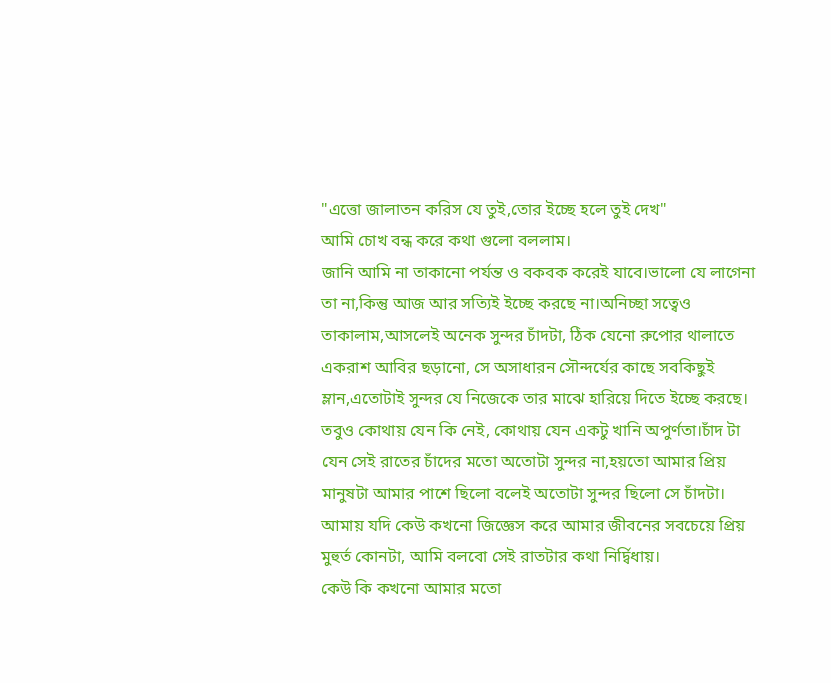"এত্তো জালাতন করিস যে তুই,তোর ইচ্ছে হলে তুই দেখ"
আমি চোখ বন্ধ করে কথা গুলো বললাম।
জানি আমি না তাকানো পর্যন্ত ও বকবক করেই যাবে।ভালো যে লাগেনা তা না,কিন্তু আজ আর সত্যিই ইচ্ছে করছে না।অনিচ্ছা সত্বেও তাকালাম,আসলেই অনেক সুন্দর চাঁদটা, ঠিক যেনো রুপোর থালাতে একরাশ আবির ছড়ানো, সে অসাধারন সৌন্দর্যের কাছে সবকিছুই ম্লান,এতোটাই সুন্দর যে নিজেকে তার মাঝে হারিয়ে দিতে ইচ্ছে করছে।
তবুও কোথায় যেন কি নেই, কোথায় যেন একটু খানি অপুর্ণতা।চাঁদ টা যেন সেই রাতের চাঁদের মতো অতোটা সুন্দর না,হয়তো আমার প্রিয় মানুষটা আমার পাশে ছিলো বলেই অতোটা সুন্দর ছিলো সে চাঁদটা।
আমায় যদি কেউ কখনো জিজ্ঞেস করে আমার জীবনের সবচেয়ে প্রিয় মুহুর্ত কোনটা, আমি বলবো সেই রাতটার কথা নির্দ্বিধায়।
কেউ কি কখনো আমার মতো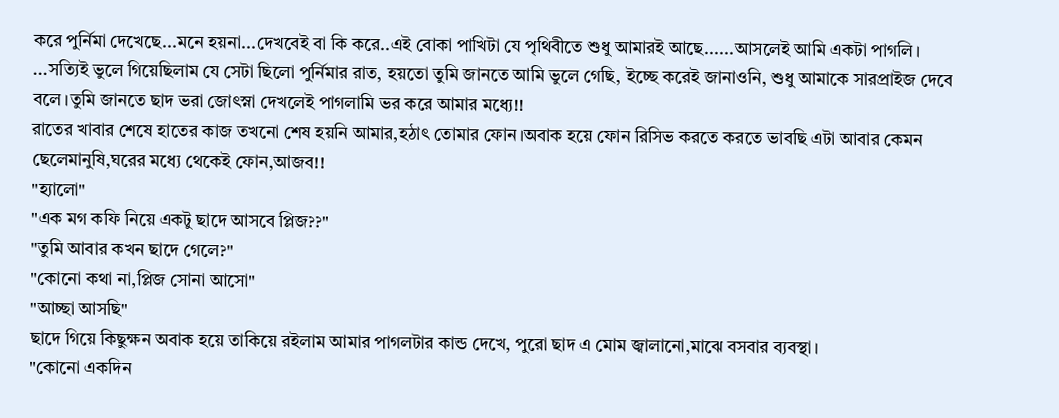করে পুর্নিমা দেখেছে...মনে হয়না...দেখবেই বা কি করে..এই বোকা পাখিটা যে পৃথিবীতে শুধু আমারই আছে......আসলেই আমি একটা পাগলি।
...সত্যিই ভুলে গিয়েছিলাম যে সেটা ছিলো পুর্নিমার রাত, হয়তো তুমি জানতে আমি ভুলে গেছি, ইচ্ছে করেই জানাওনি, শুধু আমাকে সারপ্রাইজ দেবে বলে।তুমি জানতে ছাদ ভরা জোৎস্না দেখলেই পাগলামি ভর করে আমার মধ্যে!!
রাতের খাবার শেষে হাতের কাজ তখনো শেষ হয়নি আমার,হঠাৎ তোমার ফোন।অবাক হয়ে ফোন রিসিভ করতে করতে ভাবছি এটা আবার কেমন ছেলেমানুষি,ঘরের মধ্যে থেকেই ফোন,আজব!!
"হ্যালো"
"এক মগ কফি নিয়ে একটু ছাদে আসবে প্লিজ??"
"তুমি আবার কখন ছাদে গেলে?"
"কোনো কথা না,প্লিজ সোনা আসো"
"আচ্ছা আসছি"
ছাদে গিয়ে কিছুক্ষন অবাক হয়ে তাকিয়ে রইলাম আমার পাগলটার কান্ড দেখে, পুরো ছাদ এ মোম জ্বালানো,মাঝে বসবার ব্যবস্থা।
"কোনো একদিন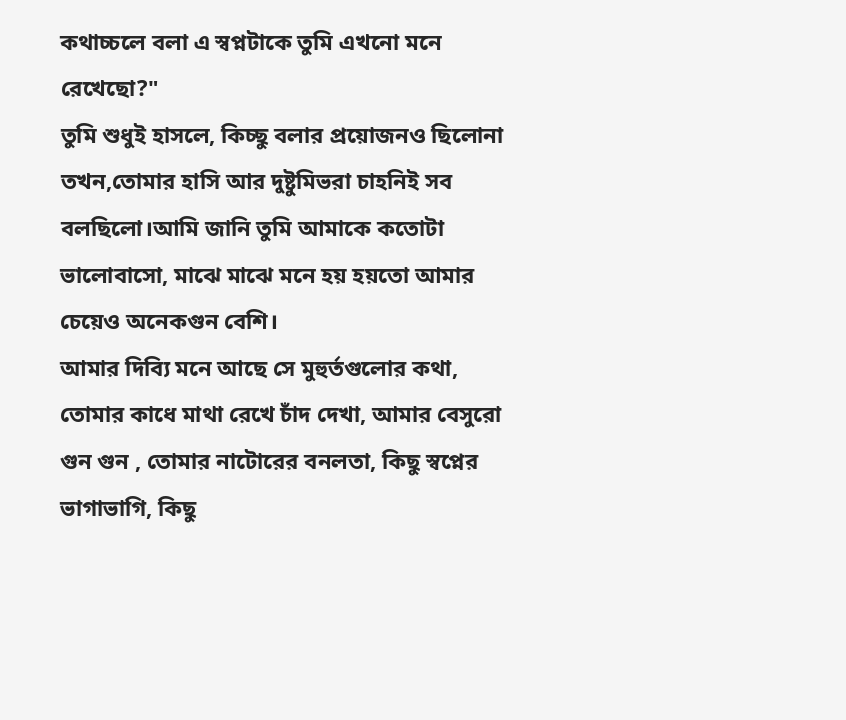কথাচ্চলে বলা এ স্বপ্নটাকে তুমি এখনো মনে রেখেছো?"
তুমি শুধুই হাসলে, কিচ্ছু বলার প্রয়োজনও ছিলোনা তখন,তোমার হাসি আর দুষ্টুমিভরা চাহনিই সব বলছিলো।আমি জানি তুমি আমাকে কতোটা ভালোবাসো, মাঝে মাঝে মনে হয় হয়তো আমার চেয়েও অনেকগুন বেশি।
আমার দিব্যি মনে আছে সে মুহুর্তগুলোর কথা, তোমার কাধে মাথা রেখে চাঁদ দেখা, আমার বেসুরো গুন গুন , তোমার নাটোরের বনলতা, কিছু স্বপ্নের ভাগাভাগি, কিছু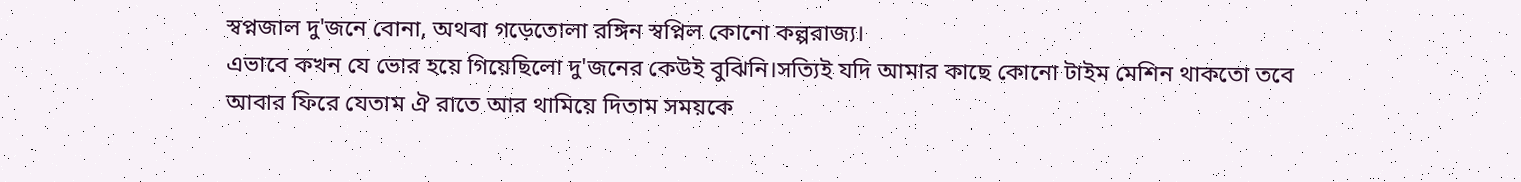স্বপ্নজাল দু'জনে বোনা, অথবা গড়েতোলা রঙ্গিন স্বপ্নিল কোনো কল্পরাজ্য।
এভাবে কখন যে ভোর হয়ে গিয়েছিলো দু'জনের কেউই বুঝিনি।সত্যিই যদি আমার কাছে কোনো টাইম মেশিন থাকতো তবে আবার ফিরে যেতাম ঐ রাতে আর থামিয়ে দিতাম সময়কে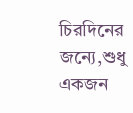চিরদিনের জন্যে,শুধু একজন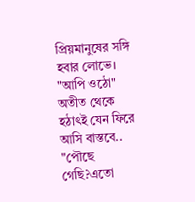প্রিয়মানুষের সঙ্গি হবার লোভে।
"আপি ওঠো"
অতীত থেকে হঠাৎই যেন ফিরে আসি বাস্তবে..
"পৌছে গেছি?এতো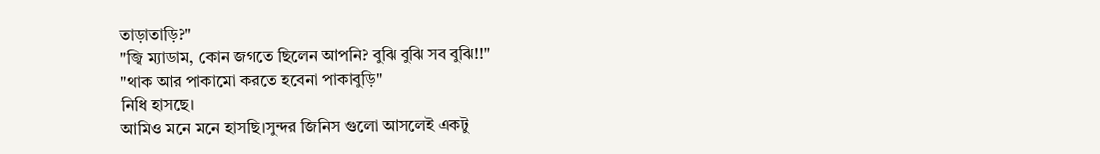তাড়াতাড়ি?"
"জ্বি ম্যাডাম, কোন জগতে ছিলেন আপনি? বুঝি বুঝি সব বুঝি!!"
"থাক আর পাকামো করতে হবেনা পাকাবুড়ি"
নিধি হাসছে।
আমিও মনে মনে হাসছি।সুন্দর জিনিস গুলো আসলেই একটু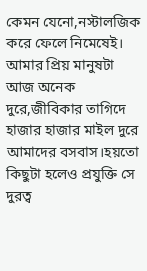কেমন যেনো,নস্টালজিক করে ফেলে নিমেষেই।
আমার প্রিয় মানুষটা আজ অনেক দুরে,জীবিকার তাগিদে হাজার হাজার মাইল দুরে আমাদের বসবাস।হয়তো কিছুটা হলেও প্রযুক্তি সে দুরত্ব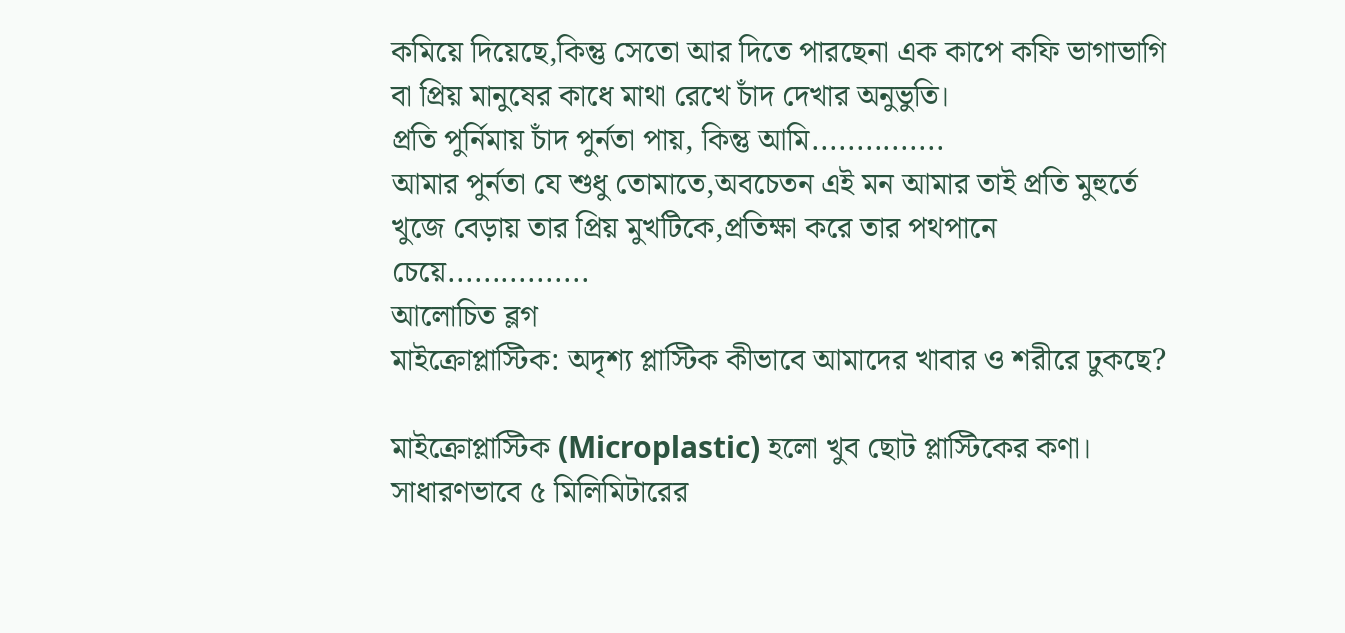কমিয়ে দিয়েছে,কিন্তু সেতো আর দিতে পারছেনা এক কাপে কফি ভাগাভাগি বা প্রিয় মানুষের কাধে মাথা রেখে চাঁদ দেখার অনুভুতি।
প্রতি পুর্নিমায় চাঁদ পুর্নতা পায়, কিন্তু আমি...............
আমার পুর্নতা যে শুধু তোমাতে,অবচেতন এই মন আমার তাই প্রতি মুহুর্তে খুজে বেড়ায় তার প্রিয় মুখটিকে,প্রতিক্ষা করে তার পথপানে চেয়ে................
আলোচিত ব্লগ
মাইক্রোপ্লাস্টিক: অদৃশ্য প্লাস্টিক কীভাবে আমাদের খাবার ও শরীরে ঢুকছে?

মাইক্রোপ্লাস্টিক (Microplastic) হলো খুব ছোট প্লাস্টিকের কণা। সাধারণভাবে ৫ মিলিমিটারের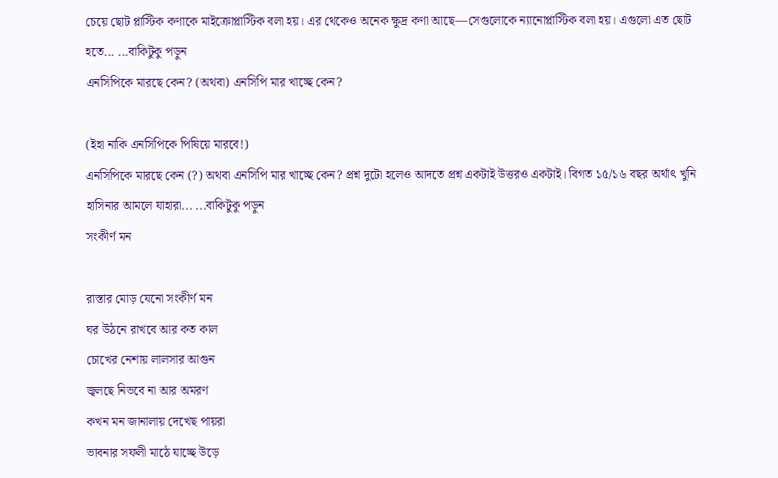চেয়ে ছোট প্লাস্টিক কণাকে মাইক্রোপ্লাস্টিক বলা হয়। এর থেকেও অনেক ক্ষুদ্র কণা আছে—সেগুলোকে ন্যানোপ্লাস্টিক বলা হয়। এগুলো এত ছোট হতে... ...বাকিটুকু পড়ুন
এনসিপিকে মারছে কেন? (অথবা) এনসিপি মার খাচ্ছে কেন?

(ইহা নাকি এনসিপিকে পিষিয়ে মারবে!)
এনসিপিকে মারছে কেন (?) অথবা এনসিপি মার খাচ্ছে কেন? প্রশ্ন দুটো হলেও আদতে প্রশ্ন একটাই উত্তরও একটাই। বিগত ১৫/১৬ বছর অর্থাৎ খুনি হাসিনার আমলে যাহারা... ...বাকিটুকু পড়ুন
সংকীর্ণ মন

রাস্তার মোড় যেনো সংকীর্ণ মন
ঘর উঠনে রাখবে আর কত কাল
চোখের নেশায় লালসার আগুন
জ্বলছে নিভবে না আর অমরণ
কখন মন জানালায় দেখেছ পায়রা
ভাবনার সফলী মাঠে যাচ্ছে উড়ে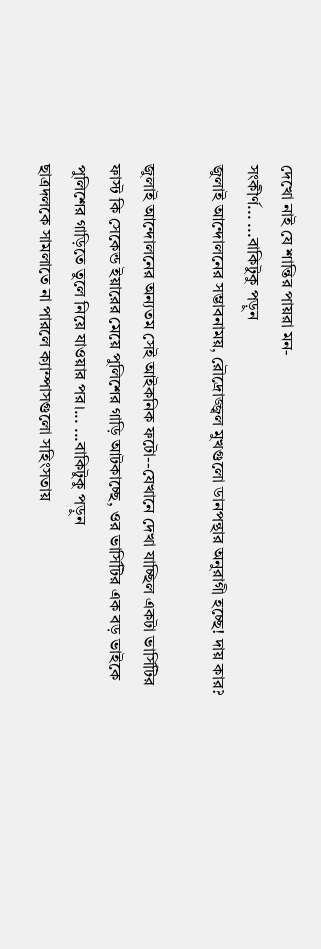দেখো নাই যে শান্তির পায়রা মন-
সংকীর্ণ... ...বাকিটুকু পড়ুন
জুলাই আন্দোলনের সম্ভাবনাময়, রৌদ্রোজ্জ্বল মুখগুলো ডানপন্থার অনুরাগী হচ্ছে! দায় কার?

জুলাই আন্দোলনের অন্যতম সেই আইকনিক ফটো--যেখানে দেখা যাচ্ছিল একটা ভার্সিটির ফাস্ট কি সেকেন্ড ইয়ারের মেয়ে পুলিশের গাড়ি আটকাচ্ছে, ওর ভার্সিটির এক বড় ভাইকে পুলিশের গাড়িতে তুলে নিয়ে যাওয়ার পর।... ...বাকিটুকু পড়ুন
ছাত্রদলকে সামলাতে না পারলে ক্যাম্পাসগুলো সহিংসতায়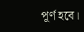পূর্ণ হবে।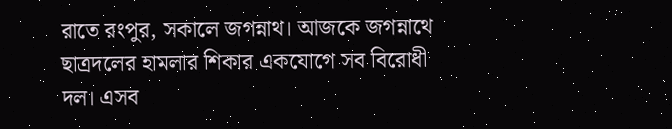রাতে রংপুর, সকালে জগন্নাথ। আজকে জগন্নাথে ছাত্রদলের হামলার শিকার একযোগে সব বিরোধী দল। এসব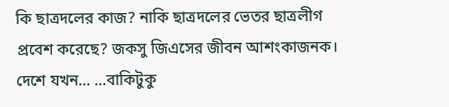কি ছাত্রদলের কাজ? নাকি ছাত্রদলের ভেতর ছাত্রলীগ প্রবেশ করেছে? জকসু জিএসের জীবন আশংকাজনক। দেশে যখন... ...বাকিটুকু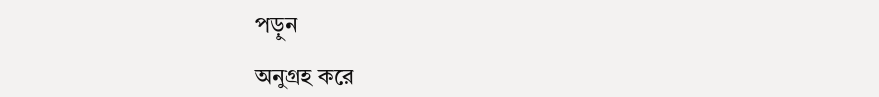পড়ুন

অনুগ্রহ করে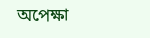অপেক্ষা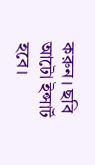করুন। ছবি আটো ইন্সার্ট হবে।